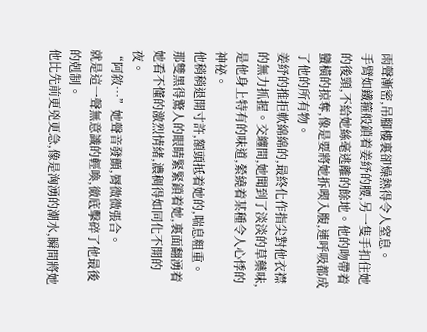雨聲漸密,吊腳樓裏卻燥熱得令人窒息。
手臂如鐵箍般鎖着姜紓的腰,另一隻手扣住她的後頸,不給她絲毫逃離的餘地。他的吻帶着蠻橫的掠奪,像是要將她拆喫入腹,連呼吸都成了他的所有物。
姜紓的推拒軟綿綿的,最終化作指尖對他衣襟的無力抓握。交纏間,她聞到了淡淡的草藥味,是他身上特有的味道,縈繞着某種令人心悸的神祕。
他稍稍退開寸許,額頭抵着她的,喘息粗重。
那雙黑得驚人的眼睛緊緊鎖着她,裏面翻湧着她看不懂的激烈情緒,濃稠得如同化不開的夜。
“阿敘…”她聲音發顫,脣微微張合。
就是這一聲無意識的輕喚,徹底擊碎了他最後的剋制。
他比先前更兇更急,像是洶湧的潮水,瞬間將她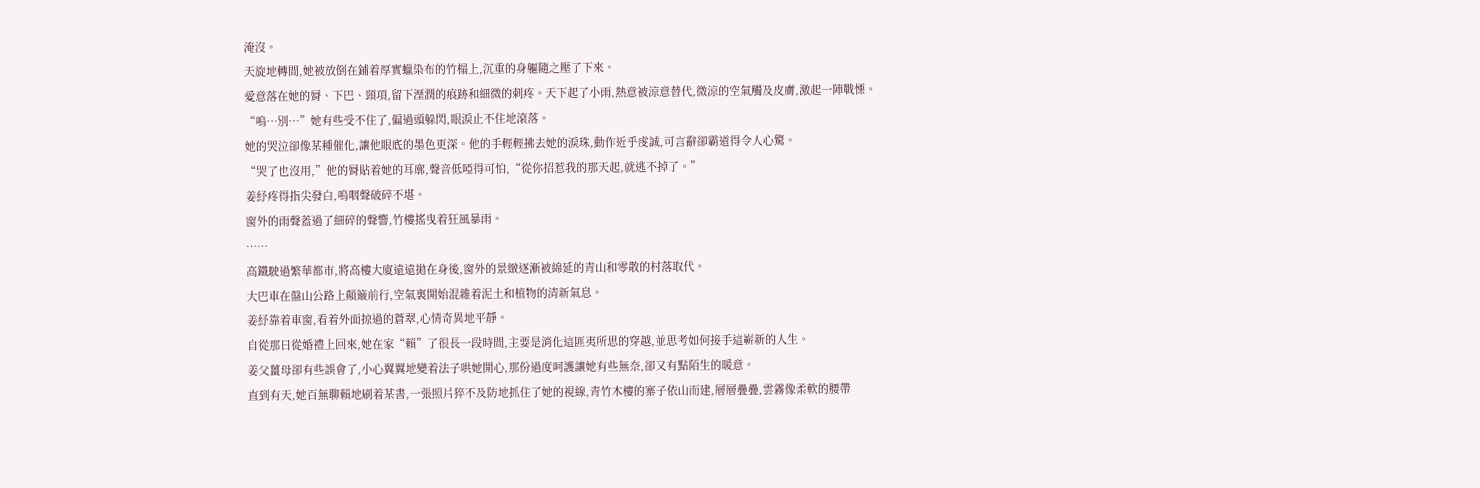淹沒。
天旋地轉間,她被放倒在鋪着厚實蠟染布的竹榻上,沉重的身軀隨之壓了下來。
愛意落在她的脣、下巴、頸項,留下溼潤的痕跡和細微的刺疼。天下起了小雨,熱意被涼意替代,微涼的空氣觸及皮膚,激起一陣戰慄。
“嗚…別…”她有些受不住了,偏過頭躲閃,眼淚止不住地滾落。
她的哭泣卻像某種催化,讓他眼底的墨色更深。他的手輕輕拂去她的淚珠,動作近乎虔誠,可言辭卻霸道得令人心驚。
“哭了也沒用,”他的脣貼着她的耳廓,聲音低啞得可怕,“從你招惹我的那天起,就逃不掉了。”
姜紓疼得指尖發白,嗚咽聲破碎不堪。
窗外的雨聲蓋過了細碎的聲響,竹樓搖曳着狂風暴雨。
……
高鐵駛過繁華都市,將高樓大廈遠遠拋在身後,窗外的景緻逐漸被綿延的青山和零散的村落取代。
大巴車在盤山公路上顛簸前行,空氣裏開始混雜着泥土和植物的清新氣息。
姜紓靠着車窗,看着外面掠過的蒼翠,心情奇異地平靜。
自從那日從婚禮上回來,她在家“賴”了很長一段時間,主要是消化這匪夷所思的穿越,並思考如何接手這嶄新的人生。
姜父薑母卻有些誤會了,小心翼翼地變着法子哄她開心,那份過度呵護讓她有些無奈,卻又有點陌生的暖意。
直到有天,她百無聊賴地刷着某書,一張照片猝不及防地抓住了她的視線,青竹木樓的寨子依山而建,層層疊疊,雲霧像柔軟的腰帶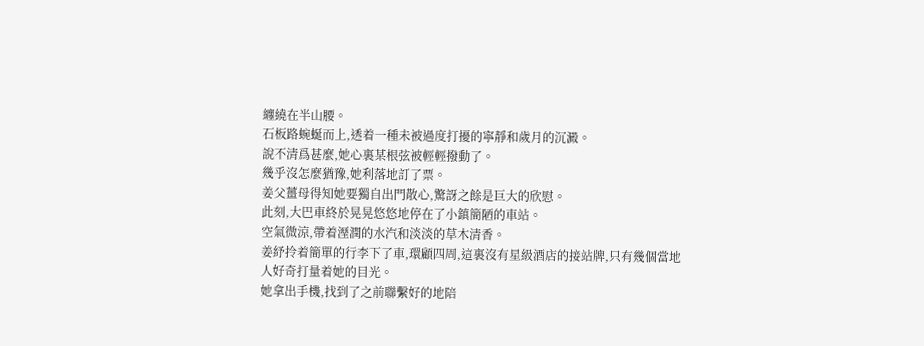纏繞在半山腰。
石板路蜿蜒而上,透着一種未被過度打擾的寧靜和歲月的沉澱。
說不清爲甚麼,她心裏某根弦被輕輕撥動了。
幾乎沒怎麼猶豫,她利落地訂了票。
姜父薑母得知她要獨自出門散心,驚訝之餘是巨大的欣慰。
此刻,大巴車終於晃晃悠悠地停在了小鎮簡陋的車站。
空氣微涼,帶着溼潤的水汽和淡淡的草木清香。
姜紓拎着簡單的行李下了車,環顧四周,這裏沒有星級酒店的接站牌,只有幾個當地人好奇打量着她的目光。
她拿出手機,找到了之前聯繫好的地陪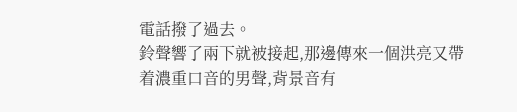電話撥了過去。
鈴聲響了兩下就被接起,那邊傳來一個洪亮又帶着濃重口音的男聲,背景音有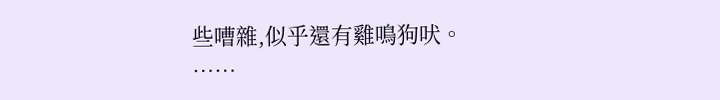些嘈雜,似乎還有雞鳴狗吠。
……